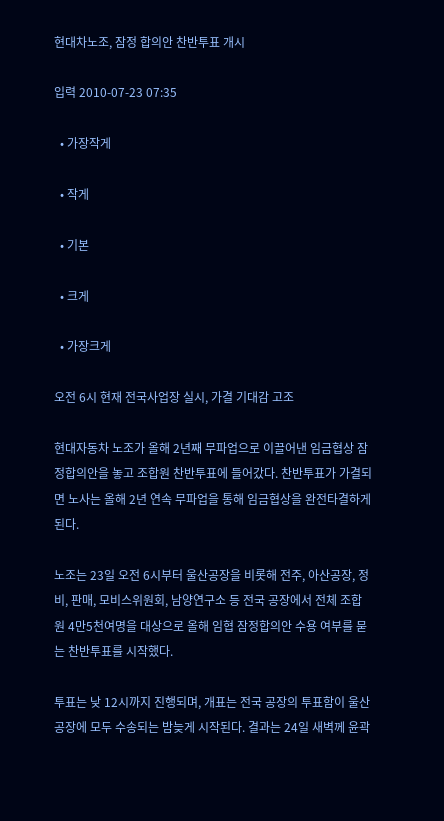현대차노조, 잠정 합의안 찬반투표 개시

입력 2010-07-23 07:35

  • 가장작게

  • 작게

  • 기본

  • 크게

  • 가장크게

오전 6시 현재 전국사업장 실시, 가결 기대감 고조

현대자동차 노조가 올해 2년째 무파업으로 이끌어낸 임금협상 잠정합의안을 놓고 조합원 찬반투표에 들어갔다. 찬반투표가 가결되면 노사는 올해 2년 연속 무파업을 통해 임금협상을 완전타결하게 된다.

노조는 23일 오전 6시부터 울산공장을 비롯해 전주, 아산공장, 정비, 판매, 모비스위원회, 남양연구소 등 전국 공장에서 전체 조합원 4만5천여명을 대상으로 올해 임협 잠정합의안 수용 여부를 묻는 찬반투표를 시작했다.

투표는 낮 12시까지 진행되며, 개표는 전국 공장의 투표함이 울산공장에 모두 수송되는 밤늦게 시작된다. 결과는 24일 새벽께 윤곽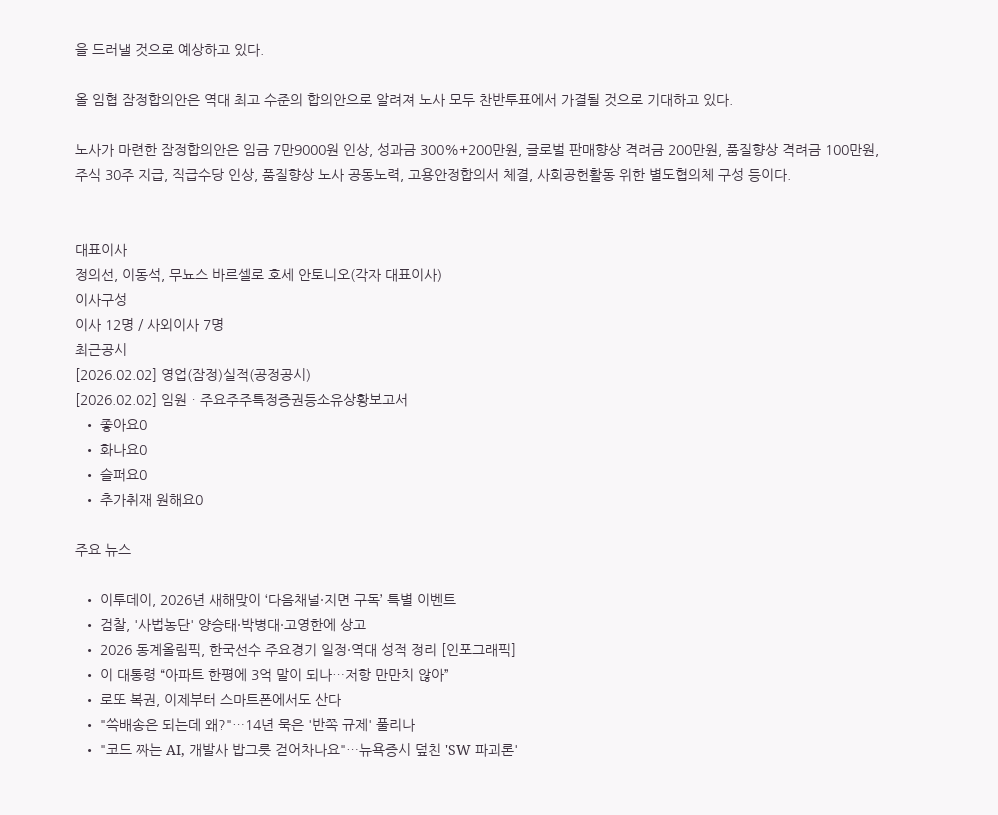을 드러낼 것으로 예상하고 있다.

올 임협 잠정합의안은 역대 최고 수준의 합의안으로 알려져 노사 모두 찬반투표에서 가결될 것으로 기대하고 있다.

노사가 마련한 잠정합의안은 임금 7만9000원 인상, 성과금 300%+200만원, 글로벌 판매향상 격려금 200만원, 품질향상 격려금 100만원, 주식 30주 지급, 직급수당 인상, 품질향상 노사 공동노력, 고용안정합의서 체결, 사회공헌활동 위한 별도협의체 구성 등이다.


대표이사
정의선, 이동석, 무뇨스 바르셀로 호세 안토니오(각자 대표이사)
이사구성
이사 12명 / 사외이사 7명
최근공시
[2026.02.02] 영업(잠정)실적(공정공시)
[2026.02.02] 임원ㆍ주요주주특정증권등소유상황보고서
  • 좋아요0
  • 화나요0
  • 슬퍼요0
  • 추가취재 원해요0

주요 뉴스

  • 이투데이, 2026년 새해맞이 ‘다음채널·지면 구독’ 특별 이벤트
  • 검찰, '사법농단' 양승태·박병대·고영한에 상고
  • 2026 동계올림픽, 한국선수 주요경기 일정·역대 성적 정리 [인포그래픽]
  • 이 대통령 “아파트 한평에 3억 말이 되나…저항 만만치 않아”
  • 로또 복권, 이제부터 스마트폰에서도 산다
  • "쓱배송은 되는데 왜?"…14년 묵은 '반쪽 규제' 풀리나
  • "코드 짜는 AI, 개발사 밥그릇 걷어차나요"…뉴욕증시 덮친 'SW 파괴론'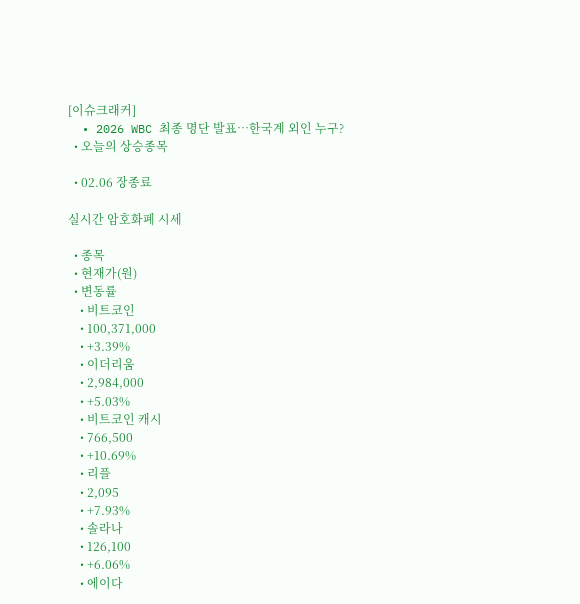[이슈크래커]
  • 2026 WBC 최종 명단 발표…한국계 외인 누구?
  • 오늘의 상승종목

  • 02.06 장종료

실시간 암호화폐 시세

  • 종목
  • 현재가(원)
  • 변동률
    • 비트코인
    • 100,371,000
    • +3.39%
    • 이더리움
    • 2,984,000
    • +5.03%
    • 비트코인 캐시
    • 766,500
    • +10.69%
    • 리플
    • 2,095
    • +7.93%
    • 솔라나
    • 126,100
    • +6.06%
    • 에이다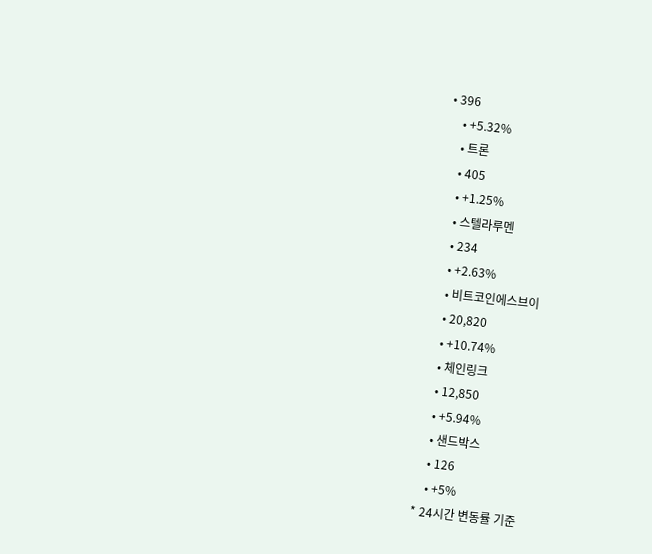• 396
    • +5.32%
    • 트론
    • 405
    • +1.25%
    • 스텔라루멘
    • 234
    • +2.63%
    • 비트코인에스브이
    • 20,820
    • +10.74%
    • 체인링크
    • 12,850
    • +5.94%
    • 샌드박스
    • 126
    • +5%
* 24시간 변동률 기준